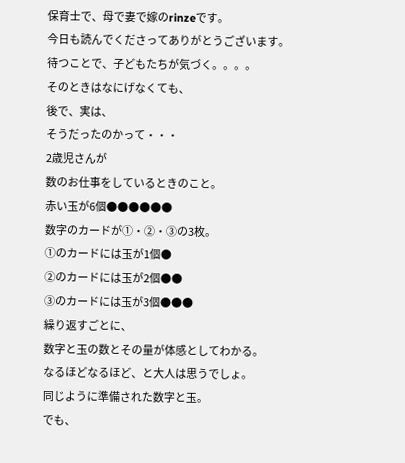保育士で、母で妻で嫁のrinzeです。
今日も読んでくださってありがとうございます。
待つことで、子どもたちが気づく。。。。
そのときはなにげなくても、
後で、実は、
そうだったのかって・・・
2歳児さんが
数のお仕事をしているときのこと。
赤い玉が6個●●●●●●
数字のカードが①・②・③の3枚。
①のカードには玉が1個●
②のカードには玉が2個●●
③のカードには玉が3個●●●
繰り返すごとに、
数字と玉の数とその量が体感としてわかる。
なるほどなるほど、と大人は思うでしょ。
同じように準備された数字と玉。
でも、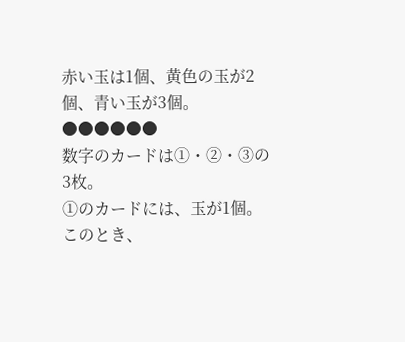赤い玉は1個、黄色の玉が2個、青い玉が3個。
●●●●●●
数字のカードは①・②・③の3枚。
①のカードには、玉が1個。
このとき、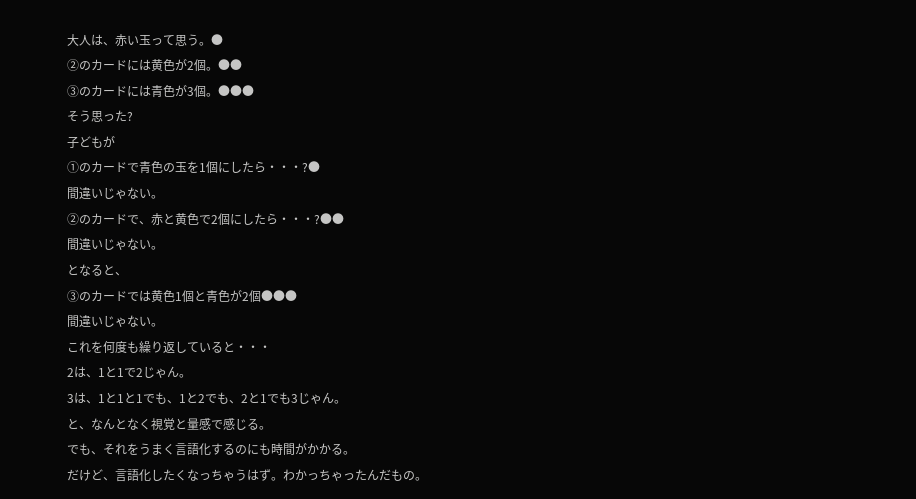大人は、赤い玉って思う。●
②のカードには黄色が2個。●●
③のカードには青色が3個。●●●
そう思った?
子どもが
①のカードで青色の玉を1個にしたら・・・?●
間違いじゃない。
②のカードで、赤と黄色で2個にしたら・・・?●●
間違いじゃない。
となると、
③のカードでは黄色1個と青色が2個●●●
間違いじゃない。
これを何度も繰り返していると・・・
2は、1と1で2じゃん。
3は、1と1と1でも、1と2でも、2と1でも3じゃん。
と、なんとなく視覚と量感で感じる。
でも、それをうまく言語化するのにも時間がかかる。
だけど、言語化したくなっちゃうはず。わかっちゃったんだもの。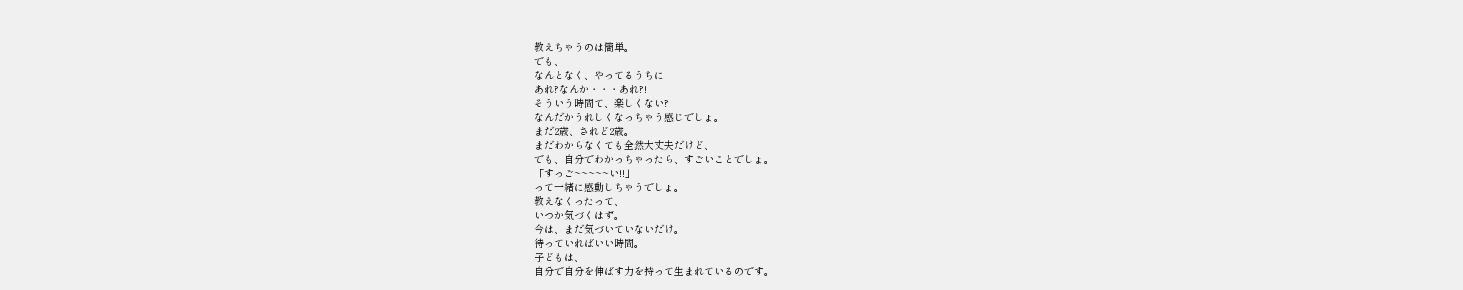教えちゃうのは簡単。
でも、
なんとなく、やってるうちに
あれ?なんか・・・あれ?!
そういう時間て、楽しくない?
なんだかうれしくなっちゃう感じでしょ。
まだ2歳、されど2歳。
まだわからなくても全然大丈夫だけど、
でも、自分でわかっちゃったら、すごいことでしょ。
「すっご~~~~~い!!」
って一緒に感動しちゃうでしょ。
教えなくったって、
いつか気づくはず。
今は、まだ気づいていないだけ。
待っていればいい時間。
子どもは、
自分で自分を伸ばす力を持って生まれているのです。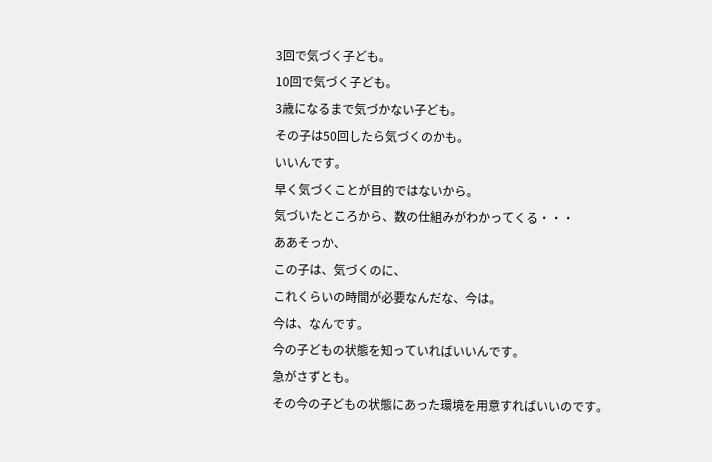3回で気づく子ども。
10回で気づく子ども。
3歳になるまで気づかない子ども。
その子は50回したら気づくのかも。
いいんです。
早く気づくことが目的ではないから。
気づいたところから、数の仕組みがわかってくる・・・
ああそっか、
この子は、気づくのに、
これくらいの時間が必要なんだな、今は。
今は、なんです。
今の子どもの状態を知っていればいいんです。
急がさずとも。
その今の子どもの状態にあった環境を用意すればいいのです。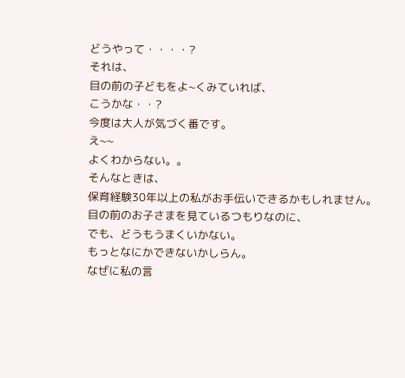どうやって・・・・?
それは、
目の前の子どもをよ~くみていれば、
こうかな・・?
今度は大人が気づく番です。
え~~
よくわからない。。
そんなときは、
保育経験30年以上の私がお手伝いできるかもしれません。
目の前のお子さまを見ているつもりなのに、
でも、どうもうまくいかない。
もっとなにかできないかしらん。
なぜに私の言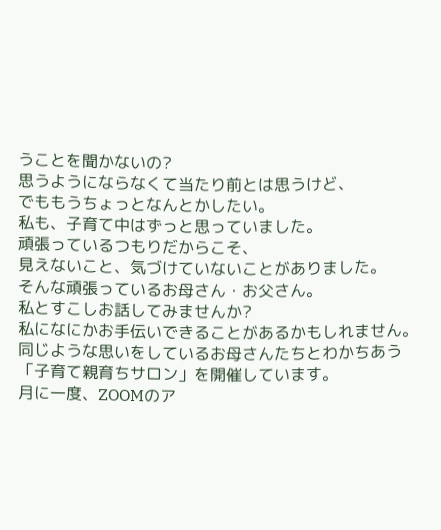うことを聞かないの?
思うようにならなくて当たり前とは思うけど、
でももうちょっとなんとかしたい。
私も、子育て中はずっと思っていました。
頑張っているつもりだからこそ、
見えないこと、気づけていないことがありました。
そんな頑張っているお母さん・お父さん。
私とすこしお話してみませんか?
私になにかお手伝いできることがあるかもしれません。
同じような思いをしているお母さんたちとわかちあう
「子育て親育ちサロン」を開催しています。
月に一度、ZOOMのア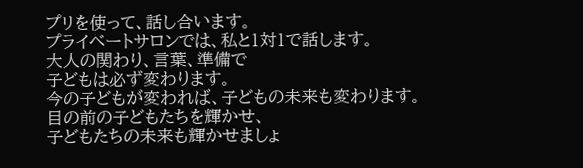プリを使って、話し合います。
プライベートサロンでは、私と1対1で話します。
大人の関わり、言葉、準備で
子どもは必ず変わります。
今の子どもが変われば、子どもの未来も変わります。
目の前の子どもたちを輝かせ、
子どもたちの未来も輝かせましょ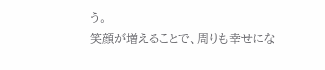う。
笑顔が増えることで、周りも幸せにな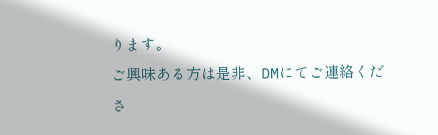ります。
ご興味ある方は是非、DMにてご連絡くださ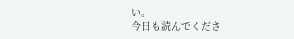い。
今日も読んでくださ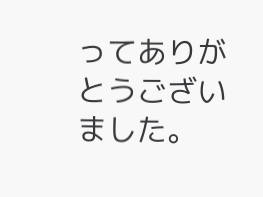ってありがとうございました。